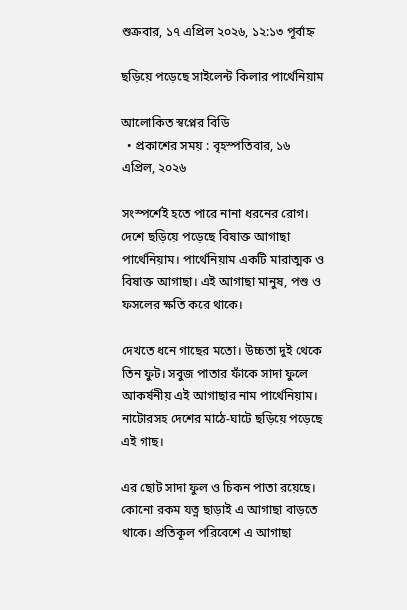শুক্রবার, ১৭ এপ্রিল ২০২৬, ১২:১৩ পূর্বাহ্ন

ছড়িয়ে পড়েছে সাইলেন্ট কিলার পার্থেনিয়াম

আলোকিত স্বপ্নের বিডি
  • প্রকাশের সময় : বৃহস্পতিবার, ১৬ এপ্রিল, ২০২৬

সংস্পর্শেই হতে পারে নানা ধরনের রোগ। দেশে ছড়িয়ে পড়েছে বিষাক্ত আগাছা পার্থেনিয়াম। পার্থেনিয়াম একটি মারাত্মক ও বিষাক্ত আগাছা। এই আগাছা মানুষ, পশু ও ফসলের ক্ষতি করে থাকে।

দেখতে ধনে গাছের মতো। উচ্চতা দুই থেকে তিন ফুট। সবুজ পাতার ফাঁকে সাদা ফুলে আকর্ষনীয় এই আগাছার নাম পার্থেনিয়াম। নাটোরসহ দেশের মাঠে-ঘাটে ছড়িয়ে পড়েছে এই গাছ।

এর ছোট সাদা ফুল ও চিকন পাতা রয়েছে। কোনো রকম যত্ন ছাড়াই এ আগাছা বাড়তে থাকে। প্রতিকূল পরিবেশে এ আগাছা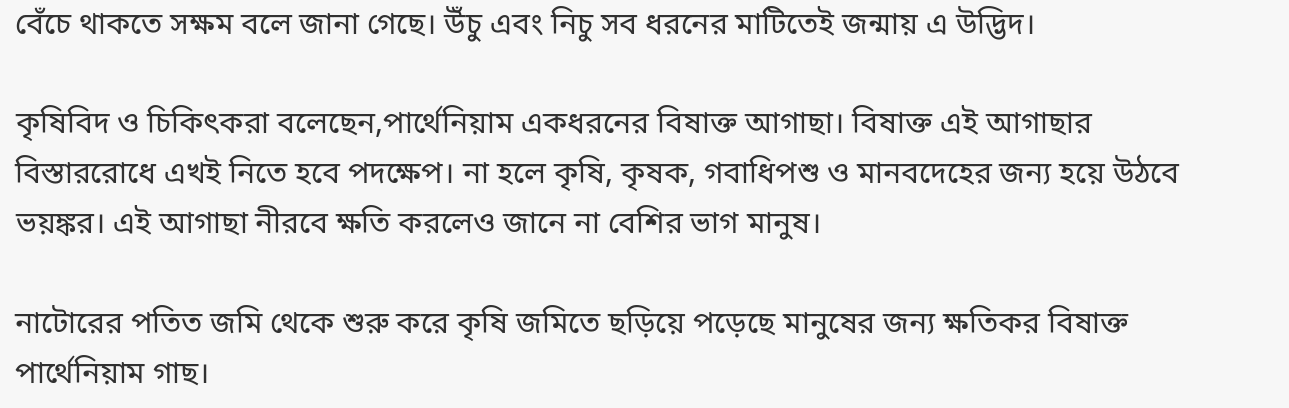বেঁচে থাকতে সক্ষম বলে জানা গেছে। উঁচু এবং নিচু সব ধরনের মাটিতেই জন্মায় এ উদ্ভিদ।

কৃষিবিদ ও চিকিৎকরা বলেছেন,পার্থেনিয়াম একধরনের বিষাক্ত আগাছা। বিষাক্ত এই আগাছার বিস্তাররোধে এখই নিতে হবে পদক্ষেপ। না হলে কৃষি, কৃষক, গবাধিপশু ও মানবদেহের জন্য হয়ে উঠবে ভয়ঙ্কর। এই আগাছা নীরবে ক্ষতি করলেও জানে না বেশির ভাগ মানুষ।

নাটোরের পতিত জমি থেকে শুরু করে কৃষি জমিতে ছড়িয়ে পড়েছে মানুষের জন্য ক্ষতিকর বিষাক্ত পার্থেনিয়াম গাছ।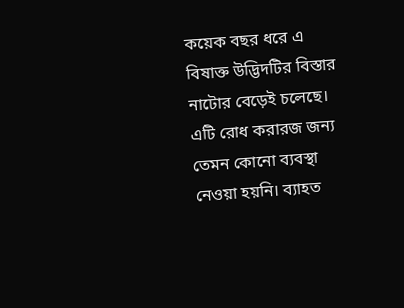কয়েক বছর ধরে এ বিষাক্ত উদ্ভিদটির বিস্তার নাটোর বেড়েই চলেছে। এটি রোধ করারজ জন্য তেমন কোনো ব্যবস্থা নেওয়া হয়নি। ব্যাহত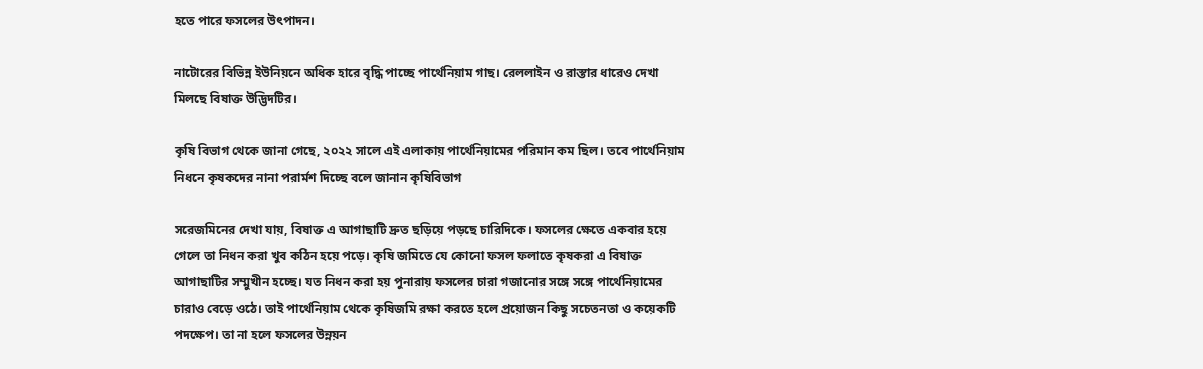হতে পারে ফসলের উৎপাদন।

নাটোরের বিভিন্ন ইউনিয়নে অধিক হারে বৃদ্ধি পাচ্ছে পার্থেনিয়াম গাছ। রেললাইন ও রাস্তার ধারেও দেখা মিলছে বিষাক্ত উদ্ভিদটির।

কৃষি বিভাগ থেকে জানা গেছে, ২০২২ সালে এই এলাকায় পার্থেনিয়ামের পরিমান কম ছিল। তবে পার্থেনিয়াম নিধনে কৃষকদের নানা পরার্মশ দিচ্ছে বলে জানান কৃষিবিভাগ

সরেজমিনের দেখা যায়, বিষাক্ত এ আগাছাটি দ্রুত ছড়িয়ে পড়ছে চারিদিকে। ফসলের ক্ষেতে একবার হয়ে গেলে তা নিধন করা খুব কঠিন হয়ে পড়ে। কৃষি জমিতে যে কোনো ফসল ফলাতে কৃষকরা এ বিষাক্ত আগাছাটির সম্মুখীন হচ্ছে। যত নিধন করা হয় পুনারায় ফসলের চারা গজানোর সঙ্গে সঙ্গে পার্থেনিয়ামের চারাও বেড়ে ওঠে। তাই পার্থেনিয়াম থেকে কৃষিজমি রক্ষা করতে হলে প্রয়োজন কিছু সচেতনতা ও কয়েকটি পদক্ষেপ। তা না হলে ফসলের উন্নয়ন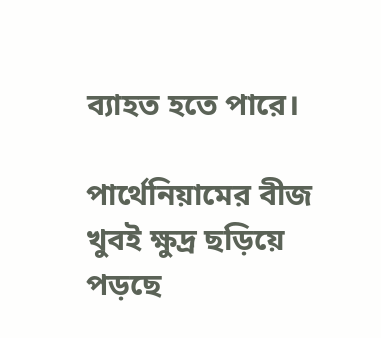ব্যাহত হতে পারে।

পার্থেনিয়ামের বীজ খুবই ক্ষুদ্র ছড়িয়ে পড়ছে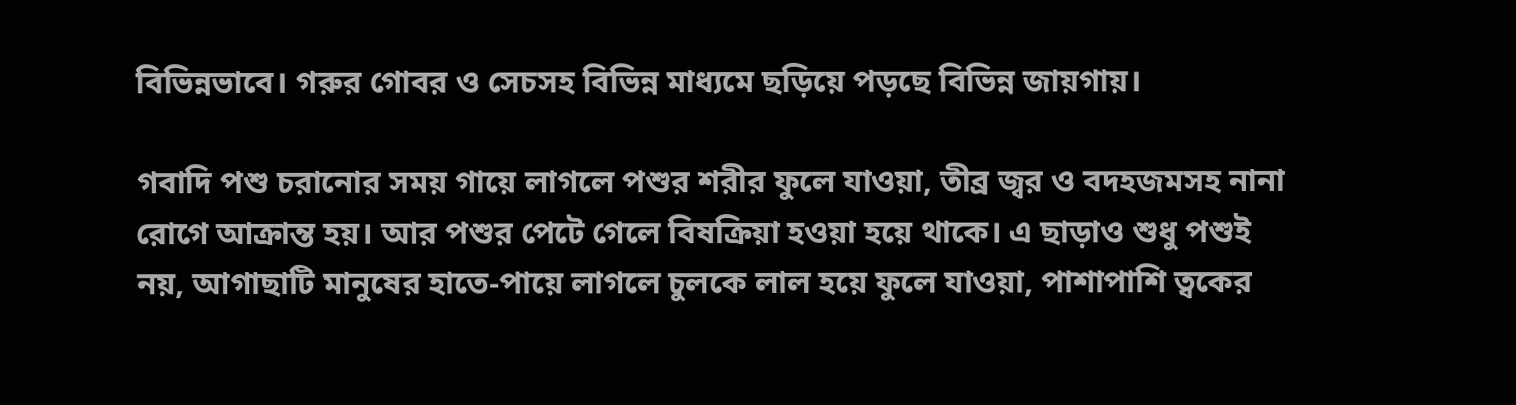বিভিন্নভাবে। গরুর গোবর ও সেচসহ বিভিন্ন মাধ্যমে ছড়িয়ে পড়ছে বিভিন্ন জায়গায়।

গবাদি পশু চরানোর সময় গায়ে লাগলে পশুর শরীর ফুলে যাওয়া, তীব্র জ্বর ও বদহজমসহ নানা রোগে আক্রান্ত হয়। আর পশুর পেটে গেলে বিষক্রিয়া হওয়া হয়ে থাকে। এ ছাড়াও শুধু পশুই নয়, আগাছাটি মানুষের হাতে-পায়ে লাগলে চুলকে লাল হয়ে ফুলে যাওয়া, পাশাপাশি ত্বকের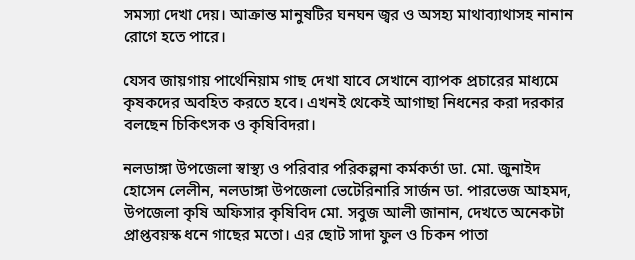সমস্যা দেখা দেয়। আক্রান্ত মানুষটির ঘনঘন জ্বর ও অসহ্য মাথাব্যাথাসহ নানান রোগে হতে পারে।

যেসব জায়গায় পার্থেনিয়াম গাছ দেখা যাবে সেখানে ব্যাপক প্রচারের মাধ্যমে কৃষকদের অবহিত করতে হবে। এখনই থেকেই আগাছা নিধনের করা দরকার বলছেন চিকিৎসক ও কৃষিবিদরা।

নলডাঙ্গা উপজেলা স্বাস্থ্য ও পরিবার পরিকল্পনা কর্মকর্তা ডা. মো. জুনাইদ হোসেন লেলীন, নলডাঙ্গা উপজেলা ভেটেরিনারি সার্জন ডা. পারভেজ আহমদ, উপজেলা কৃষি অফিসার কৃষিবিদ মো. সবুজ আলী জানান, দেখতে অনেকটা প্রাপ্তবয়স্ক ধনে গাছের মতো। এর ছোট সাদা ফুল ও চিকন পাতা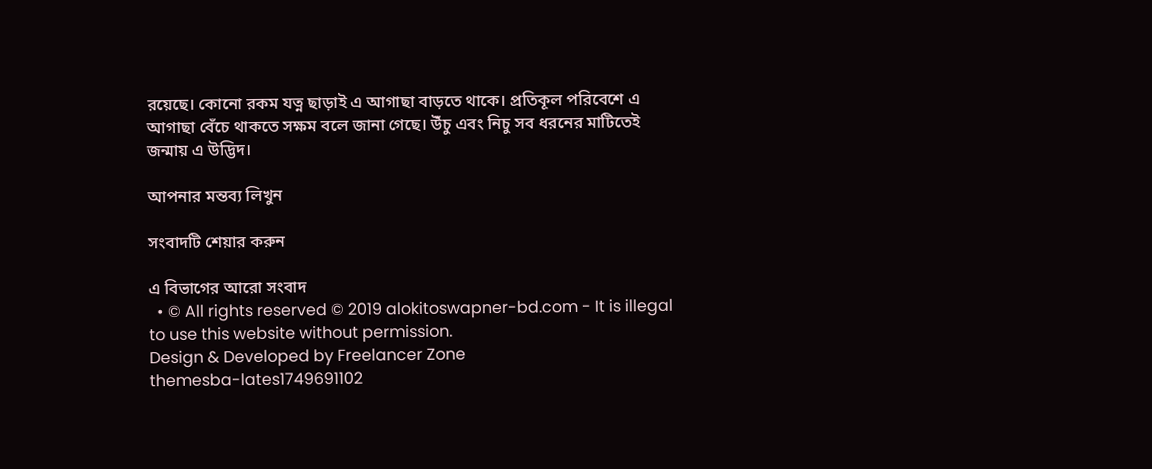রয়েছে। কোনো রকম যত্ন ছাড়াই এ আগাছা বাড়তে থাকে। প্রতিকূল পরিবেশে এ আগাছা বেঁচে থাকতে সক্ষম বলে জানা গেছে। উঁচু এবং নিচু সব ধরনের মাটিতেই জন্মায় এ উদ্ভিদ।

আপনার মন্তব্য লিখুন

সংবাদটি শেয়ার করুন

এ বিভাগের আরো সংবাদ
  • © All rights reserved © 2019 alokitoswapner-bd.com - It is illegal to use this website without permission.
Design & Developed by Freelancer Zone
themesba-lates1749691102